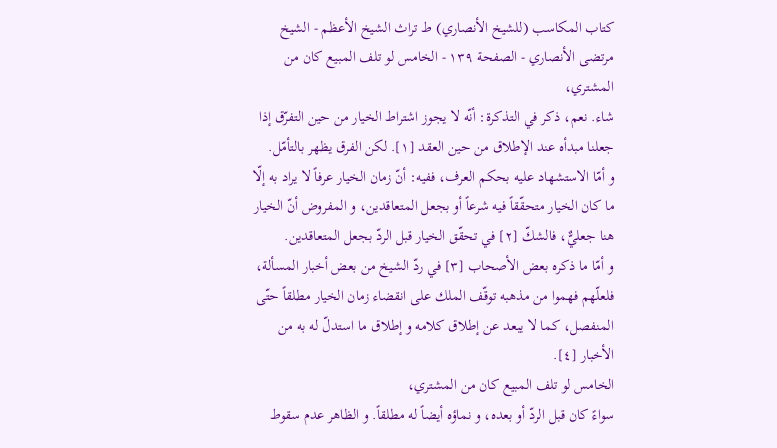كتاب المكاسب (للشيخ الأنصاري) ط تراث الشيخ الأعظم - الشيخ مرتضى الأنصاري - الصفحة ١٣٩ - الخامس لو تلف المبيع كان من المشتري،
شاء. نعم، ذكر في التذكرة: أنّه لا يجوز اشتراط الخيار من حين التفرّق إذا جعلنا مبدأه عند الإطلاق من حين العقد [١]. لكن الفرق يظهر بالتأمّل.
و أمّا الاستشهاد عليه بحكم العرف، ففيه: أنّ زمان الخيار عرفاً لا يراد به إلّا ما كان الخيار متحقّقاً فيه شرعاً أو بجعل المتعاقدين، و المفروض أنّ الخيار هنا جعليٌّ، فالشكّ [٢] في تحقّق الخيار قبل الردّ بجعل المتعاقدين.
و أمّا ما ذكره بعض الأصحاب [٣] في ردّ الشيخ من بعض أخبار المسألة، فلعلّهم فهموا من مذهبه توقّف الملك على انقضاء زمان الخيار مطلقاً حتّى المنفصل، كما لا يبعد عن إطلاق كلامه و إطلاق ما استدلّ له به من الأخبار [٤].
الخامس لو تلف المبيع كان من المشتري،
سواءً كان قبل الردّ أو بعده، و نماؤه أيضاً له مطلقاً. و الظاهر عدم سقوط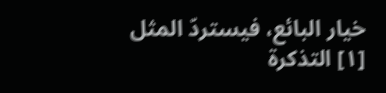خيار البائع، فيستردّ المثل
[١] التذكرة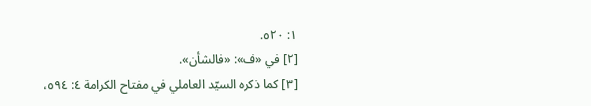١: ٥٢٠.
[٢] في «ف»: «فالشأن».
[٣] كما ذكره السيّد العاملي في مفتاح الكرامة ٤: ٥٩٤،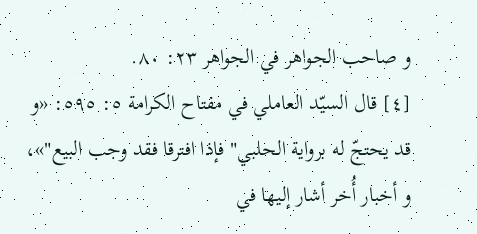و صاحب الجواهر في الجواهر ٢٣: ٨٠.
[٤] قال السيّد العاملي في مفتاح الكرامة ٥: ٥٩٥: «و قد يحتجّ له برواية الحلبي" فإذا افترقا فقد وجب البيع"»، و أخبار أُخر أشار إليها في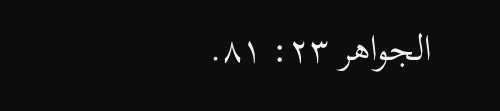الجواهر ٢٣: ٨١.